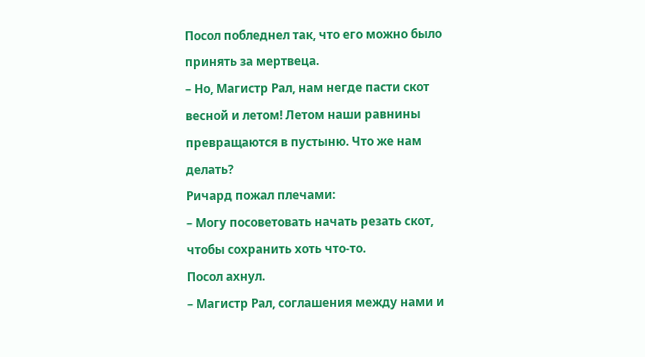Посол побледнел так, что его можно было принять за мертвеца.
– Но, Магистр Рал, нам негде пасти скот весной и летом! Летом наши равнины превращаются в пустыню. Что же нам делать?
Ричард пожал плечами:
– Могу посоветовать начать резать скот, чтобы сохранить хоть что-то.
Посол ахнул.
– Магистр Рал, соглашения между нами и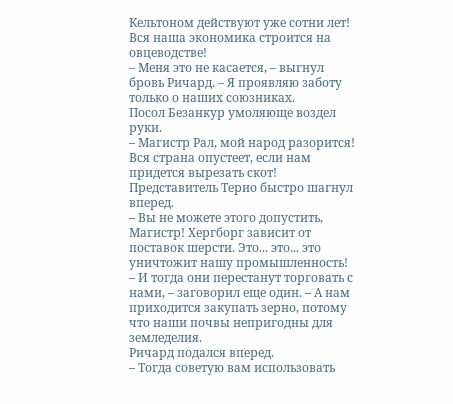Кельтоном действуют уже сотни лет! Вся наша экономика строится на овцеводстве!
– Меня это не касается, – выгнул бровь Ричард. – Я проявляю заботу только о наших союзниках.
Посол Безанкур умоляюще воздел руки.
– Магистр Рал, мой народ разорится! Вся страна опустеет, если нам придется вырезать скот!
Представитель Терио быстро шагнул вперед.
– Вы не можете этого допустить, Магистр! Хергборг зависит от поставок шерсти. Это... это... это уничтожит нашу промышленность!
– И тогда они перестанут торговать с нами, – заговорил еще один. – А нам приходится закупать зерно, потому что наши почвы непригодны для земледелия.
Ричард подался вперед.
– Тогда советую вам использовать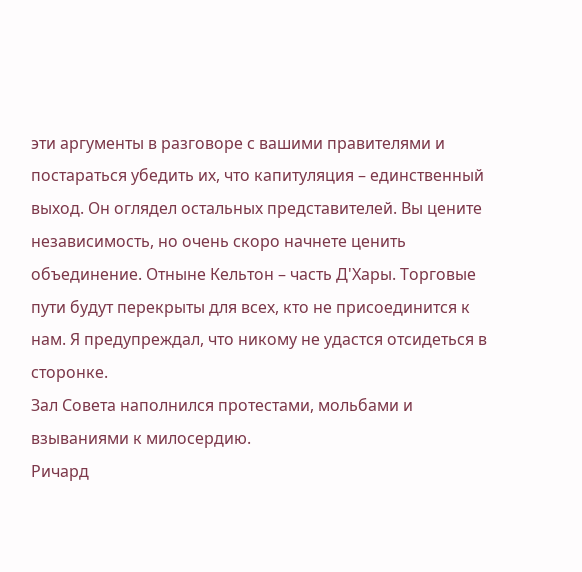эти аргументы в разговоре с вашими правителями и постараться убедить их, что капитуляция – единственный выход. Он оглядел остальных представителей. Вы цените независимость, но очень скоро начнете ценить объединение. Отныне Кельтон – часть Д'Хары. Торговые пути будут перекрыты для всех, кто не присоединится к нам. Я предупреждал, что никому не удастся отсидеться в сторонке.
Зал Совета наполнился протестами, мольбами и взываниями к милосердию.
Ричард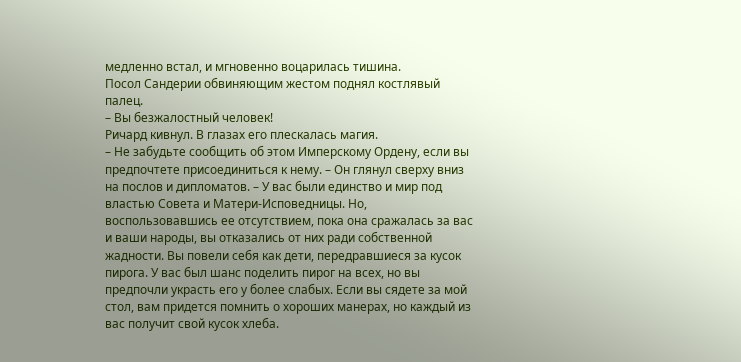медленно встал, и мгновенно воцарилась тишина.
Посол Сандерии обвиняющим жестом поднял костлявый палец.
– Вы безжалостный человек!
Ричард кивнул. В глазах его плескалась магия.
– Не забудьте сообщить об этом Имперскому Ордену, если вы предпочтете присоединиться к нему. – Он глянул сверху вниз на послов и дипломатов. – У вас были единство и мир под властью Совета и Матери-Исповедницы. Но, воспользовавшись ее отсутствием, пока она сражалась за вас и ваши народы, вы отказались от них ради собственной жадности. Вы повели себя как дети, передравшиеся за кусок пирога. У вас был шанс поделить пирог на всех, но вы предпочли украсть его у более слабых. Если вы сядете за мой стол, вам придется помнить о хороших манерах, но каждый из вас получит свой кусок хлеба.